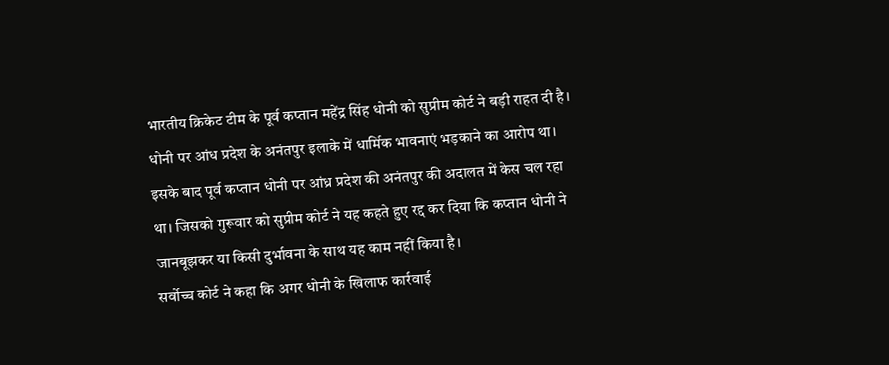भारतीय क्रिकेट टीम के पूर्व कप्तान महेंद्र सिंह धोनी को सुप्रीम कोर्ट ने बड़ी राहत दी है। धोनी पर आंध प्रदेश के अनंतपुर इलाके में धार्मिक भावनाएं भड़काने का आरोप था। इसके बाद पूर्व कप्तान धोनी पर आंध्र प्रदेश की अनंतपुर की अदालत में केस चल रहा था। जिसको गुरूवार को सुप्रीम कोर्ट ने यह कहते हुए रद्द कर दिया कि कप्तान धोनी ने जानबूझकर या किसी दुर्भावना के साथ यह काम नहीं किया है।
सर्वोच्च कोर्ट ने कहा कि अगर धोनी के खिलाफ कार्रवाई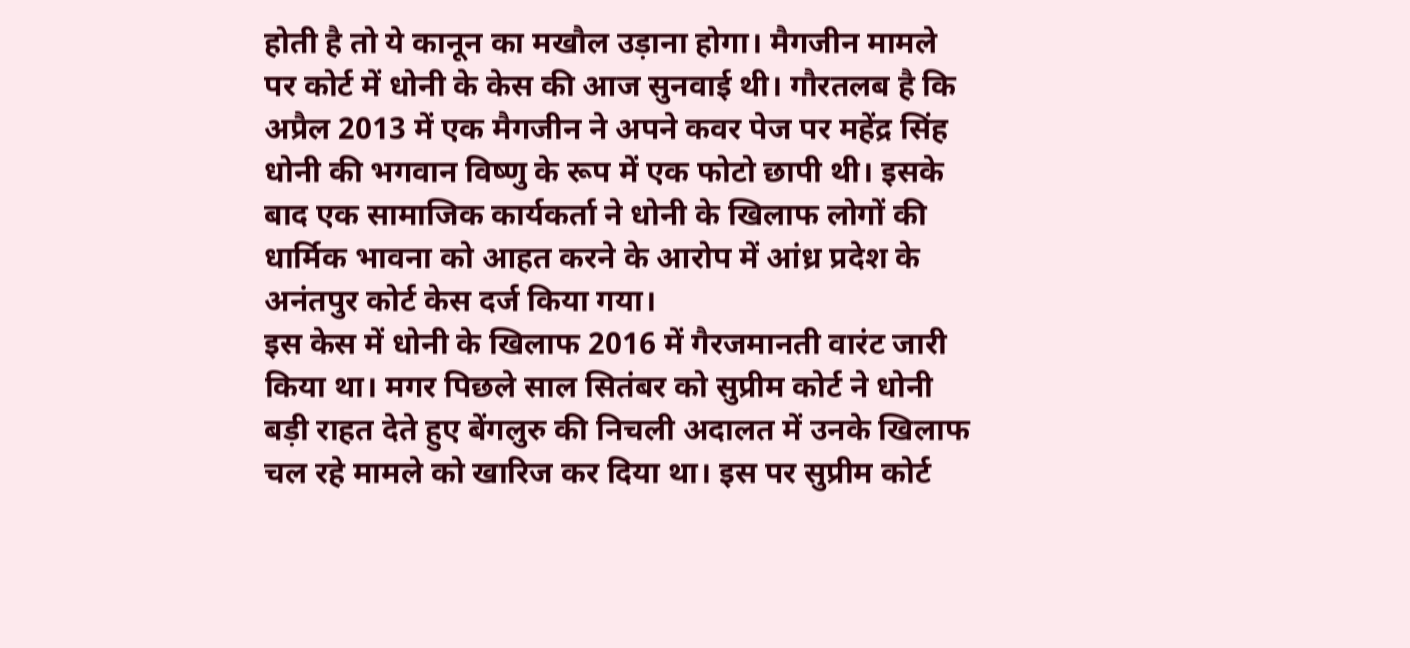होती है तो ये कानून का मखौल उड़ाना होगा। मैगजीन मामले पर कोर्ट में धोनी के केस की आज सुनवाई थी। गौरतलब है कि अप्रैल 2013 में एक मैगजीन ने अपने कवर पेज पर महेंद्र सिंह धोनी की भगवान विष्णु के रूप में एक फोटो छापी थी। इसके बाद एक सामाजिक कार्यकर्ता ने धोनी के खिलाफ लोगों की धार्मिक भावना को आहत करने के आरोप में आंध्र प्रदेश के अनंतपुर कोर्ट केस दर्ज किया गया।
इस केस में धोनी के खिलाफ 2016 में गैरजमानती वारंट जारी किया था। मगर पिछले साल सितंबर को सुप्रीम कोर्ट ने धोनी बड़ी राहत देते हुए बेंगलुरु की निचली अदालत में उनके खिलाफ चल रहे मामले को खारिज कर दिया था। इस पर सुप्रीम कोर्ट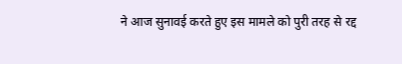ने आज सुनावई करते हुए इस मामले को पुरी तरह से रद्द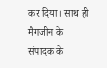कर दिया। साथ ही मैगजीन के संपादक के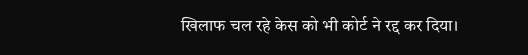खिलाफ चल रहे केस को भी कोर्ट ने रद्द कर दिया।